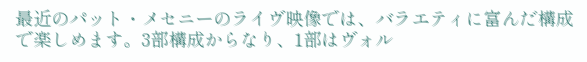最近のパット・メセニーのライヴ映像では、バラエティに富んだ構成で楽しめます。3部構成からなり、1部はヴォル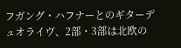フガング・ハフナーとのギターデュオライヴ、2部・3部は北欧の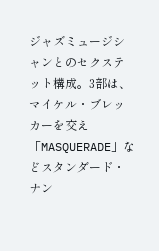ジャズミュージシャンとのセクステット構成。3部は、マイケル・ブレッカーを交え「MASQUERADE」などスタンダード・ナン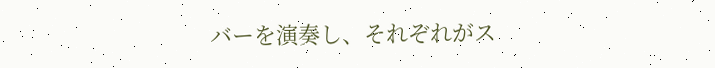バーを演奏し、それぞれがス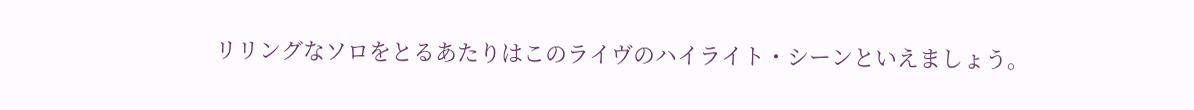リリングなソロをとるあたりはこのライヴのハイライト・シーンといえましょう。